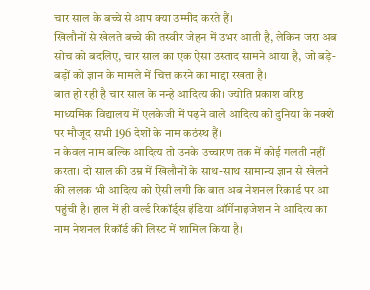चार साल के बच्चे से आप क्या उम्मीद करते हैं।
खिलौनों से खेलते बच्चे की तस्वीर जेहन में उभर आती है, लेकिन जरा अब सोच को बदलिए, चार साल का एक ऐसा उस्ताद सामने आया है, जो बड़े-बड़ों को ज्ञान के मामले में चित्त करने का माद्दा रखता है।
बात हो रही है चार साल के नन्हे आदित्य की। ज्योति प्रकाश वरिष्ठ माध्यमिक विद्यालय में एलकेजी में पढ़ने वाले आदित्य को दुनिया के नक्शे पर मौजूद सभी 196 देशों के नाम कठंस्थ हैं।
न केवल नाम बल्कि आदित्य तो उनके उच्चारण तक में कोई गलती नहीं करता। दो साल की उम्र में खिलौनों के साथ-साथ सामान्य ज्ञान से खेलने की ललक भी आदित्य को ऐसी लगी कि बात अब नेशनल रिकार्ड पर आ पहुंची है। हाल में ही वर्ल्ड रिकॉर्ड्स इंडिया ऑर्गेनाइजेशन ने आदित्य का नाम नेशनल रिकॉर्ड की लिस्ट में शामिल किया है।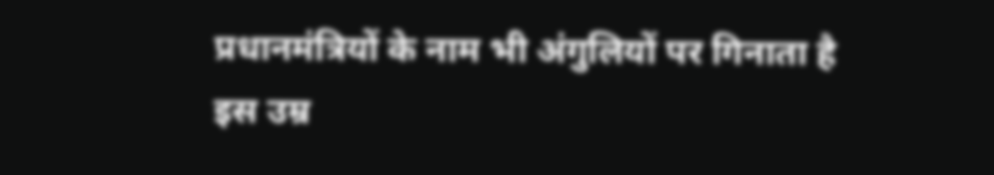प्रधानमंत्रियों के नाम भी अंगुलियों पर गिनाता है
इस उम्र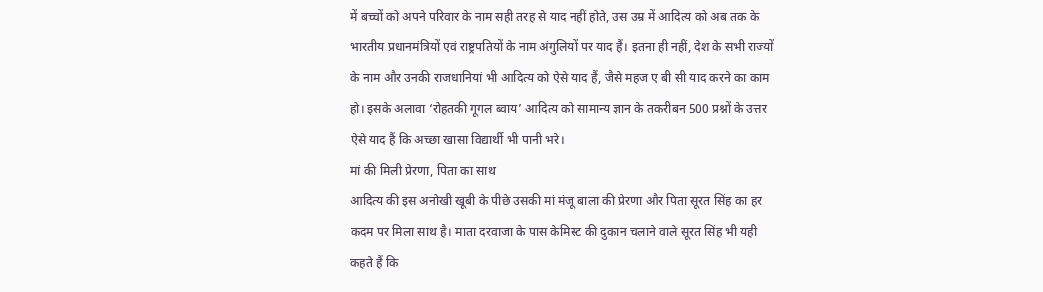में बच्चों को अपने परिवार के नाम सही तरह से याद नहीं होते, उस उम्र में आदित्य को अब तक के भारतीय प्रधानमंत्रियों एवं राष्ट्रपतियों के नाम अंगुलियों पर याद हैं। इतना ही नहीं, देश के सभी राज्यों के नाम और उनकी राजधानियां भी आदित्य को ऐसे याद हैं, जैसे महज ए बी सी याद करने का काम हो। इसके अलावा ‘रोहतकी गूगल ब्वाय’ आदित्य को सामान्य ज्ञान के तकरीबन 500 प्रश्नों के उत्तर ऐसे याद हैं कि अच्छा खासा विद्यार्थी भी पानी भरे।
मां की मिली प्रेरणा, पिता का साथ
आदित्य की इस अनोखी खूबी के पीछे उसकी मां मंजू बाला की प्रेरणा और पिता सूरत सिंह का हर कदम पर मिला साथ है। माता दरवाजा के पास केमिस्ट की दुकान चलाने वाले सूरत सिंह भी यही कहते हैं कि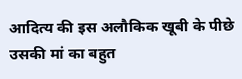आदित्य की इस अलौकिक खूबी के पीछे उसकी मां का बहुत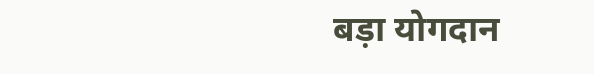बड़ा योगदान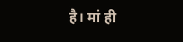है। मां ही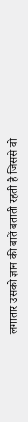लगातार उसको ज्ञान की बातें बताती रहती है जिससे वो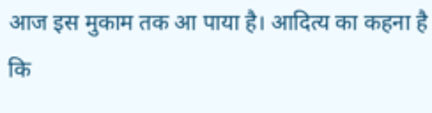आज इस मुकाम तक आ पाया है। आदित्य का कहना है कि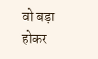वो बड़ा होकर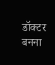डॉक्टर बनना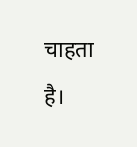चाहता है।